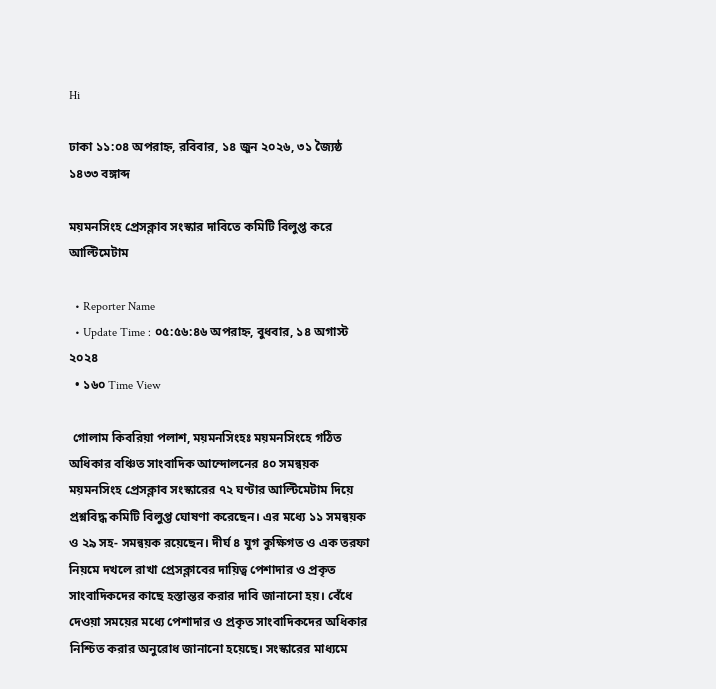Hi

ঢাকা ১১:০৪ অপরাহ্ন, রবিবার, ১৪ জুন ২০২৬, ৩১ জ্যৈষ্ঠ ১৪৩৩ বঙ্গাব্দ

ময়মনসিংহ প্রেসক্লাব সংস্কার দাবিতে কমিটি বিলুপ্ত করে আল্টিমেটাম

  • Reporter Name
  • Update Time : ০৫:৫৬:৪৬ অপরাহ্ন, বুধবার, ১৪ অগাস্ট ২০২৪
  • ১৬০ Time View

 গোলাম কিবরিয়া পলাশ, ময়মনসিংহঃ ময়মনসিংহে গঠিত অধিকার বঞ্চিত সাংবাদিক আন্দোলনের ৪০ সমন্বয়ক ময়মনসিংহ প্রেসক্লাব সংস্কারের ৭২ ঘণ্টার আল্টিমেটাম দিয়ে প্রশ্নবিদ্ধ কমিটি বিলুপ্ত ঘোষণা করেছেন। এর মধ্যে ১১ সমন্বয়ক ও ২৯ সহ- সমন্বয়ক রয়েছেন। দীর্ঘ ৪ যুগ কুক্ষিগত ও এক তরফা নিয়মে দখলে রাখা প্রেসক্লাবের দায়িত্ব পেশাদার ও প্রকৃত সাংবাদিকদের কাছে হস্তান্তর করার দাবি জানানো হয়। বেঁধে দেওয়া সময়ের মধ্যে পেশাদার ও প্রকৃত সাংবাদিকদের অধিকার নিশ্চিত করার অনুরোধ জানানো হয়েছে। সংস্কারের মাধ্যমে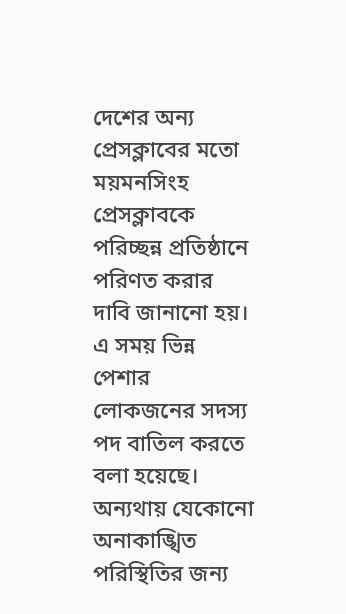দেশের অন্য প্রেসক্লাবের মতো ময়মনসিংহ প্রেসক্লাবকে পরিচ্ছন্ন প্রতিষ্ঠানে পরিণত করার দাবি জানানো হয়। এ সময় ভিন্ন পেশার লোকজনের সদস্য পদ বাতিল করতে বলা হয়েছে। অন্যথায় যেকোনো অনাকাঙ্খিত পরিস্থিতির জন্য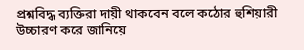প্রশ্নবিদ্ধ ব্যক্তিরা দায়ী থাকবেন বলে কঠোর হুশিয়ারী উচ্চারণ করে জানিয়ে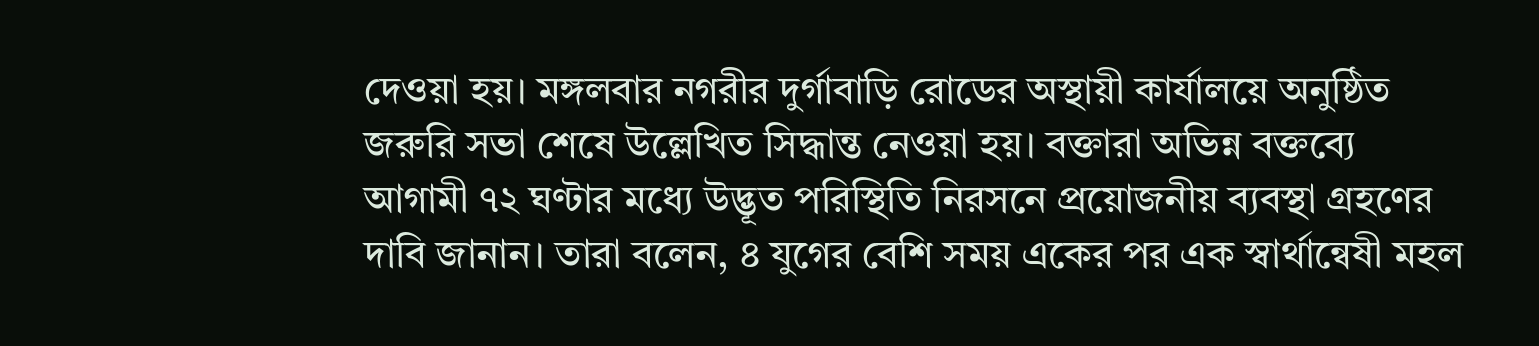দেওয়া হয়। মঙ্গলবার নগরীর দুর্গাবাড়ি রোডের অস্থায়ী কার্যালয়ে অনুষ্ঠিত জরুরি সভা শেষে উল্লেখিত সিদ্ধান্ত নেওয়া হয়। বক্তারা অভিন্ন বক্তব্যে আগামী ৭২ ঘণ্টার মধ্যে উদ্ভূত পরিস্থিতি নিরসনে প্রয়োজনীয় ব্যবস্থা গ্রহণের দাবি জানান। তারা বলেন, ৪ যুগের বেশি সময় একের পর এক স্বার্থান্বেষী মহল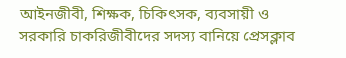আইনজীবী, শিক্ষক, চিকিৎসক, ব্যবসায়ী ও সরকারি চাকরিজীবীদের সদস্য বানিয়ে প্রেসক্লাব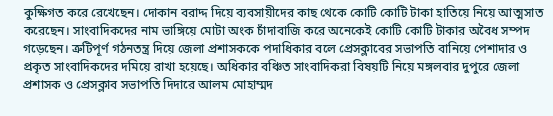কুক্ষিগত করে রেখেছেন। দোকান বরাদ্দ দিয়ে ব্যবসায়ীদের কাছ থেকে কোটি কোটি টাকা হাতিয়ে নিয়ে আত্মসাত করেছেন। সাংবাদিকদের নাম ভাঙ্গিয়ে মোটা অংক চাঁদাবাজি করে অনেকেই কোটি কোটি টাকার অবৈধ সম্পদ গড়েছেন। ত্রুটিপূর্ণ গঠনতন্ত্র দিয়ে জেলা প্রশাসককে পদাধিকার বলে প্রেসক্লাবের সভাপতি বানিয়ে পেশাদার ও প্রকৃত সাংবাদিকদের দমিয়ে রাখা হয়েছে। অধিকার বঞ্চিত সাংবাদিকরা বিষয়টি নিয়ে মঙ্গলবার দুপুরে জেলা প্রশাসক ও প্রেসক্লাব সভাপতি দিদারে আলম মোহাম্মদ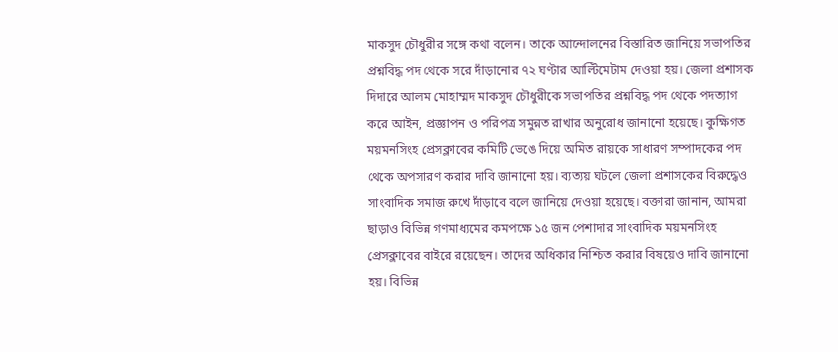মাকসুদ চৌধুরীর সঙ্গে কথা বলেন। তাকে আন্দোলনের বিস্তারিত জানিয়ে সভাপতির প্রশ্নবিদ্ধ পদ থেকে সরে দাঁড়ানোর ৭২ ঘণ্টার আল্টিমেটাম দেওয়া হয়। জেলা প্রশাসক দিদারে আলম মোহাম্মদ মাকসুদ চৌধুরীকে সভাপতির প্রশ্নবিদ্ধ পদ থেকে পদত্যাগ করে আইন, প্রজ্ঞাপন ও পরিপত্র সমুন্নত রাখার অনুরোধ জানানো হয়েছে। কুক্ষিগত ময়মনসিংহ প্রেসক্লাবের কমিটি ভেঙে দিয়ে অমিত রায়কে সাধারণ সম্পাদকের পদ থেকে অপসারণ করার দাবি জানানো হয়। ব্যত্যয় ঘটলে জেলা প্রশাসকের বিরুদ্ধেও সাংবাদিক সমাজ রুখে দাঁড়াবে বলে জানিয়ে দেওয়া হয়েছে। বক্তারা জানান, আমরা ছাড়াও বিভিন্ন গণমাধ্যমের কমপক্ষে ১৫ জন পেশাদার সাংবাদিক ময়মনসিংহ প্রেসক্লাবের বাইরে রয়েছেন। তাদের অধিকার নিশ্চিত করার বিষয়েও দাবি জানানো হয়। বিভিন্ন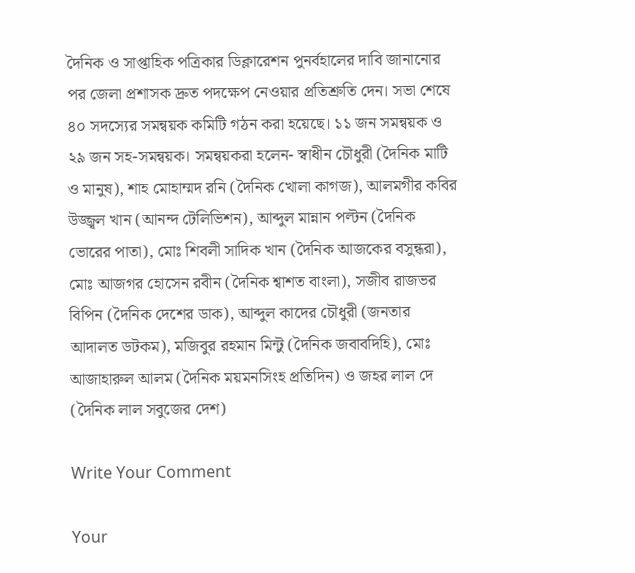দৈনিক ও সাপ্তাহিক পত্রিকার ডিক্লারেশন পুনর্বহালের দাবি জানানোর পর জেলা প্রশাসক দ্রুত পদক্ষেপ নেওয়ার প্রতিশ্রুতি দেন। সভা শেষে ৪০ সদস্যের সমন্বয়ক কমিটি গঠন করা হয়েছে। ১১ জন সমন্বয়ক ও ২৯ জন সহ-সমন্বয়ক। সমন্বয়করা হলেন- স্বাধীন চৌধুরী (দৈনিক মাটি ও মানুষ), শাহ মোহাম্মদ রনি (দৈনিক খোলা কাগজ), আলমগীর কবির উজ্জ্বল খান (আনন্দ টেলিভিশন), আব্দুল মান্নান পল্টন (দৈনিক ভোরের পাতা), মোঃ শিবলী সাদিক খান (দৈনিক আজকের বসুন্ধরা), মোঃ আজগর হোসেন রবীন (দৈনিক শ্বাশত বাংলা), সজীব রাজভর বিপিন (দৈনিক দেশের ডাক), আব্দুল কাদের চৌধুরী (জনতার আদালত ডটকম), মজিবুর রহমান মিন্টু (দৈনিক জবাবদিহি), মোঃ আজাহারুল আলম (দৈনিক ময়মনসিংহ প্রতিদিন) ও জহর লাল দে (দৈনিক লাল সবুজের দেশ)

Write Your Comment

Your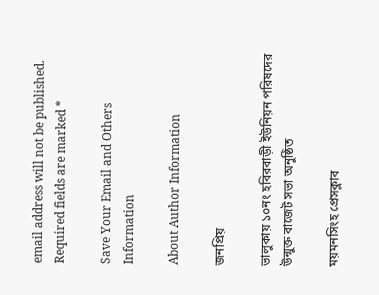email address will not be published. Required fields are marked *

Save Your Email and Others Information

About Author Information

জনপ্রিয়

ভালুকায় ১০নং হবিরবাড়ী ইউনিয়ন পরিষদের উন্মুক্ত বাজেট সভা অনুষ্ঠিত

ময়মনসিংহ প্রেসক্লাব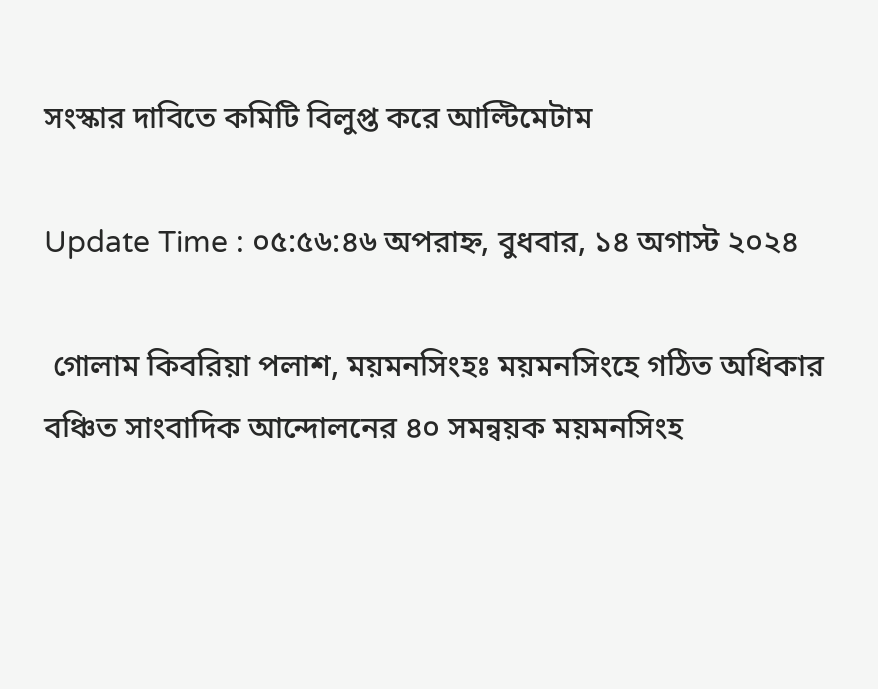সংস্কার দাবিতে কমিটি বিলুপ্ত করে আল্টিমেটাম

Update Time : ০৫:৫৬:৪৬ অপরাহ্ন, বুধবার, ১৪ অগাস্ট ২০২৪

 গোলাম কিবরিয়া পলাশ, ময়মনসিংহঃ ময়মনসিংহে গঠিত অধিকার বঞ্চিত সাংবাদিক আন্দোলনের ৪০ সমন্বয়ক ময়মনসিংহ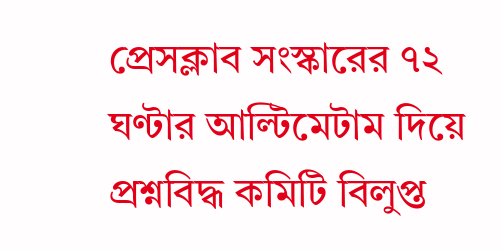প্রেসক্লাব সংস্কারের ৭২ ঘণ্টার আল্টিমেটাম দিয়ে প্রশ্নবিদ্ধ কমিটি বিলুপ্ত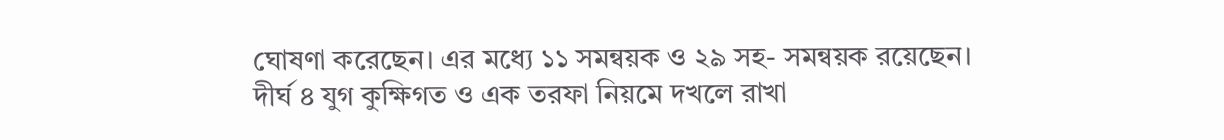ঘোষণা করেছেন। এর মধ্যে ১১ সমন্বয়ক ও ২৯ সহ- সমন্বয়ক রয়েছেন। দীর্ঘ ৪ যুগ কুক্ষিগত ও এক তরফা নিয়মে দখলে রাখা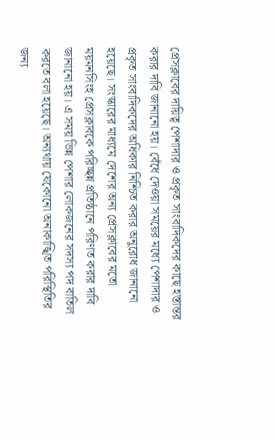প্রেসক্লাবের দায়িত্ব পেশাদার ও প্রকৃত সাংবাদিকদের কাছে হস্তান্তর করার দাবি জানানো হয়। বেঁধে দেওয়া সময়ের মধ্যে পেশাদার ও প্রকৃত সাংবাদিকদের অধিকার নিশ্চিত করার অনুরোধ জানানো হয়েছে। সংস্কারের মাধ্যমে দেশের অন্য প্রেসক্লাবের মতো ময়মনসিংহ প্রেসক্লাবকে পরিচ্ছন্ন প্রতিষ্ঠানে পরিণত করার দাবি জানানো হয়। এ সময় ভিন্ন পেশার লোকজনের সদস্য পদ বাতিল করতে বলা হয়েছে। অন্যথায় যেকোনো অনাকাঙ্খিত পরিস্থিতির জন্য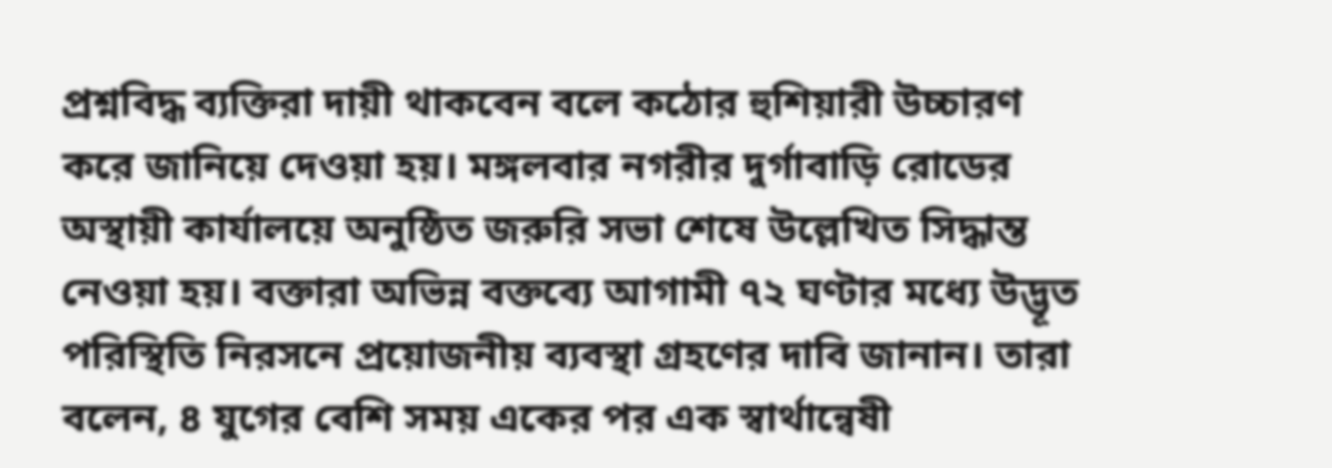প্রশ্নবিদ্ধ ব্যক্তিরা দায়ী থাকবেন বলে কঠোর হুশিয়ারী উচ্চারণ করে জানিয়ে দেওয়া হয়। মঙ্গলবার নগরীর দুর্গাবাড়ি রোডের অস্থায়ী কার্যালয়ে অনুষ্ঠিত জরুরি সভা শেষে উল্লেখিত সিদ্ধান্ত নেওয়া হয়। বক্তারা অভিন্ন বক্তব্যে আগামী ৭২ ঘণ্টার মধ্যে উদ্ভূত পরিস্থিতি নিরসনে প্রয়োজনীয় ব্যবস্থা গ্রহণের দাবি জানান। তারা বলেন, ৪ যুগের বেশি সময় একের পর এক স্বার্থান্বেষী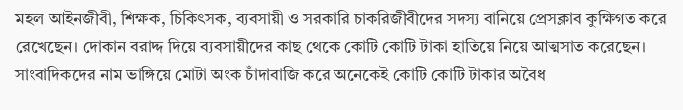মহল আইনজীবী, শিক্ষক, চিকিৎসক, ব্যবসায়ী ও সরকারি চাকরিজীবীদের সদস্য বানিয়ে প্রেসক্লাব কুক্ষিগত করে রেখেছেন। দোকান বরাদ্দ দিয়ে ব্যবসায়ীদের কাছ থেকে কোটি কোটি টাকা হাতিয়ে নিয়ে আত্মসাত করেছেন। সাংবাদিকদের নাম ভাঙ্গিয়ে মোটা অংক চাঁদাবাজি করে অনেকেই কোটি কোটি টাকার অবৈধ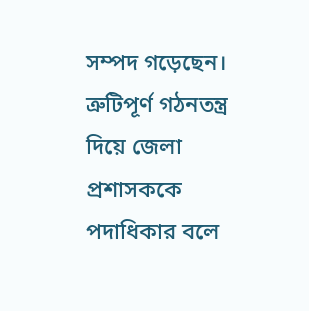সম্পদ গড়েছেন। ত্রুটিপূর্ণ গঠনতন্ত্র দিয়ে জেলা প্রশাসককে পদাধিকার বলে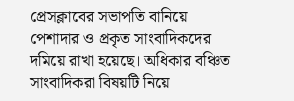প্রেসক্লাবের সভাপতি বানিয়ে পেশাদার ও প্রকৃত সাংবাদিকদের দমিয়ে রাখা হয়েছে। অধিকার বঞ্চিত সাংবাদিকরা বিষয়টি নিয়ে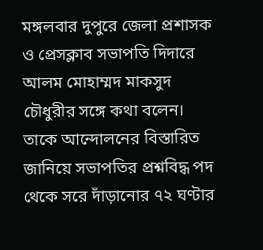মঙ্গলবার দুপুরে জেলা প্রশাসক ও প্রেসক্লাব সভাপতি দিদারে আলম মোহাম্মদ মাকসুদ চৌধুরীর সঙ্গে কথা বলেন। তাকে আন্দোলনের বিস্তারিত জানিয়ে সভাপতির প্রশ্নবিদ্ধ পদ থেকে সরে দাঁড়ানোর ৭২ ঘণ্টার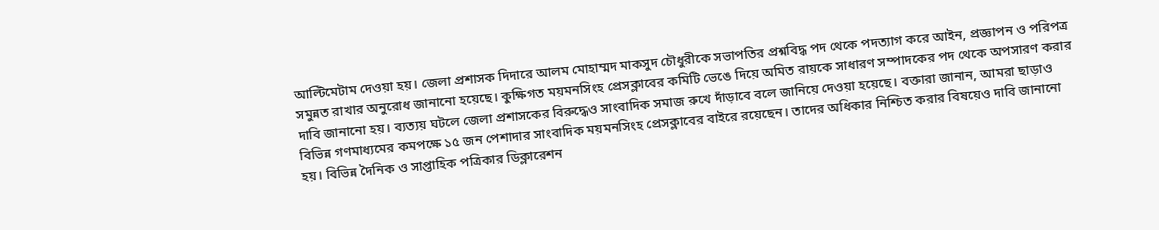আল্টিমেটাম দেওয়া হয়। জেলা প্রশাসক দিদারে আলম মোহাম্মদ মাকসুদ চৌধুরীকে সভাপতির প্রশ্নবিদ্ধ পদ থেকে পদত্যাগ করে আইন, প্রজ্ঞাপন ও পরিপত্র সমুন্নত রাখার অনুরোধ জানানো হয়েছে। কুক্ষিগত ময়মনসিংহ প্রেসক্লাবের কমিটি ভেঙে দিয়ে অমিত রায়কে সাধারণ সম্পাদকের পদ থেকে অপসারণ করার দাবি জানানো হয়। ব্যত্যয় ঘটলে জেলা প্রশাসকের বিরুদ্ধেও সাংবাদিক সমাজ রুখে দাঁড়াবে বলে জানিয়ে দেওয়া হয়েছে। বক্তারা জানান, আমরা ছাড়াও বিভিন্ন গণমাধ্যমের কমপক্ষে ১৫ জন পেশাদার সাংবাদিক ময়মনসিংহ প্রেসক্লাবের বাইরে রয়েছেন। তাদের অধিকার নিশ্চিত করার বিষয়েও দাবি জানানো হয়। বিভিন্ন দৈনিক ও সাপ্তাহিক পত্রিকার ডিক্লারেশন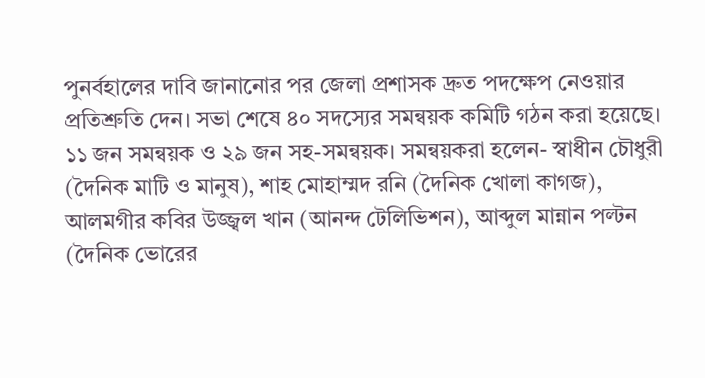পুনর্বহালের দাবি জানানোর পর জেলা প্রশাসক দ্রুত পদক্ষেপ নেওয়ার প্রতিশ্রুতি দেন। সভা শেষে ৪০ সদস্যের সমন্বয়ক কমিটি গঠন করা হয়েছে। ১১ জন সমন্বয়ক ও ২৯ জন সহ-সমন্বয়ক। সমন্বয়করা হলেন- স্বাধীন চৌধুরী (দৈনিক মাটি ও মানুষ), শাহ মোহাম্মদ রনি (দৈনিক খোলা কাগজ), আলমগীর কবির উজ্জ্বল খান (আনন্দ টেলিভিশন), আব্দুল মান্নান পল্টন (দৈনিক ভোরের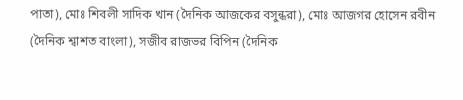পাতা), মোঃ শিবলী সাদিক খান (দৈনিক আজকের বসুন্ধরা), মোঃ আজগর হোসেন রবীন (দৈনিক শ্বাশত বাংলা), সজীব রাজভর বিপিন (দৈনিক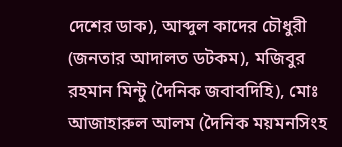দেশের ডাক), আব্দুল কাদের চৌধুরী (জনতার আদালত ডটকম), মজিবুর রহমান মিন্টু (দৈনিক জবাবদিহি), মোঃ আজাহারুল আলম (দৈনিক ময়মনসিংহ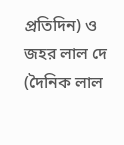প্রতিদিন) ও জহর লাল দে (দৈনিক লাল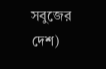সবুজের দেশ)